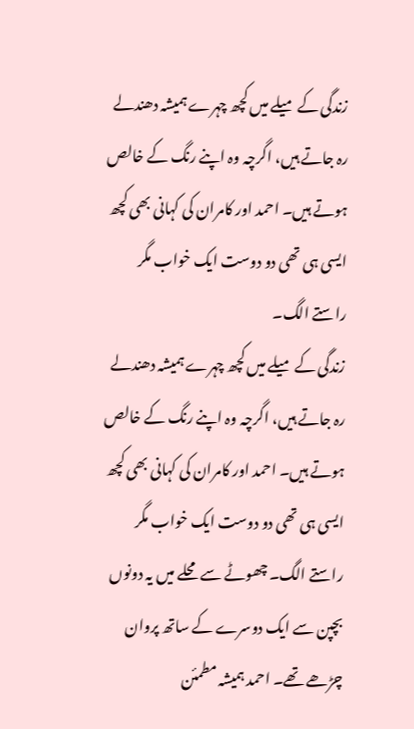زندگی کے میلے میں کچھ چہرے ہمیشہ دھندلے رہ جاتے ہیں، اگرچہ وہ اپنے رنگ کے خالص ہوتے ہیں۔ احمد اور کامران کی کہانی بھی کچھ ایسی ہی تھی دو دوست ایک خواب مگر راستے الگ۔
زندگی کے میلے میں کچھ چہرے ہمیشہ دھندلے رہ جاتے ہیں، اگرچہ وہ اپنے رنگ کے خالص ہوتے ہیں۔ احمد اور کامران کی کہانی بھی کچھ ایسی ہی تھی دو دوست ایک خواب مگر راستے الگ۔ چھوٹے سے محلے میں یہ دونوں بچپن سے ایک دوسرے کے ساتھ پروان چڑھے تھے۔ احمد ہمیشہ مطمئن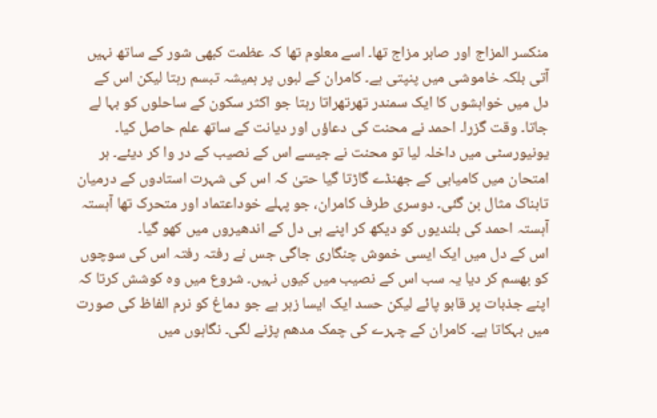منکسر المزاج اور صابر مزاج تھا۔ اسے معلوم تھا کہ عظمت کبھی شور کے ساتھ نہیں آتی بلکہ خاموشی میں پنپتی ہے۔ کامران کے لبوں پر ہمیشہ تبسم رہتا لیکن اس کے دل میں خواہشوں کا ایک سمندر تھرتھراتا رہتا جو اکثر سکون کے ساحلوں کو بہا لے جاتا۔ وقت گزرا۔ احمد نے محنت کی دعاؤں اور دیانت کے ساتھ علم حاصل کیا۔ یونیورسٹی میں داخلہ لیا تو محنت نے جیسے اس کے نصیب کے در وا کر دیئے۔ ہر امتحان میں کامیابی کے جھنڈے گاڑتا گیا حتیٰ کہ اس کی شہرت استادوں کے درمیان تابناک مثال بن گئی۔ دوسری طرف کامران، جو پہلے خوداعتماد اور متحرک تھا آہستہ آہستہ احمد کی بلندیوں کو دیکھ کر اپنے ہی دل کے اندھیروں میں کھو گیا۔
اس کے دل میں ایک ایسی خموش چنگاری جاگی جس نے رفتہ رفتہ اس کی سوچوں کو بھسم کر دیا یہ سب اس کے نصیب میں کیوں نہیں۔ شروع میں وہ کوشش کرتا کہ اپنے جذبات پر قابو پائے لیکن حسد ایک ایسا زہر ہے جو دماغ کو نرم الفاظ کی صورت میں بہکاتا ہے۔ کامران کے چہرے کی چمک مدھم پڑنے لگی۔ نگاہوں میں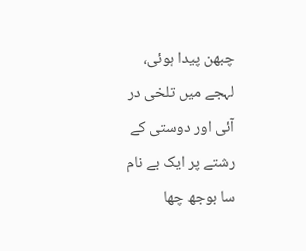چبھن پیدا ہوئی، لہجے میں تلخی در آئی اور دوستی کے رشتے پر ایک بے نام سا بوجھ چھا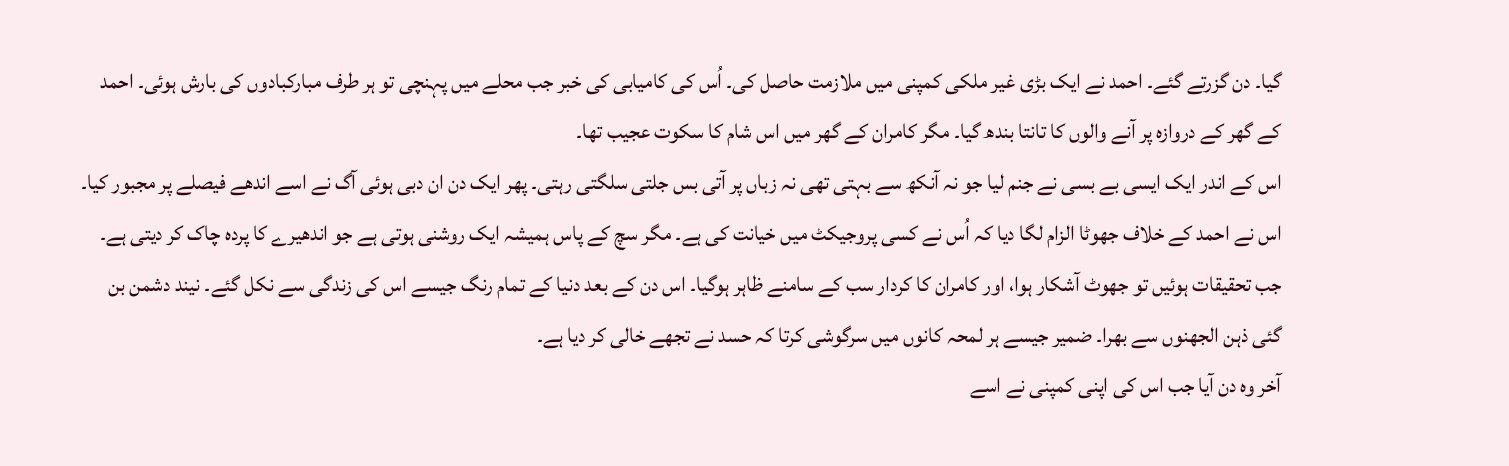گیا۔ دن گزرتے گئے۔ احمد نے ایک بڑی غیر ملکی کمپنی میں ملازمت حاصل کی۔ اُس کی کامیابی کی خبر جب محلے میں پہنچی تو ہر طرف مبارکبادوں کی بارش ہوئی۔ احمد کے گھر کے دروازہ پر آنے والوں کا تانتا بندھ گیا۔ مگر کامران کے گھر میں اس شام کا سکوت عجیب تھا۔
اس کے اندر ایک ایسی بے بسی نے جنم لیا جو نہ آنکھ سے بہتی تھی نہ زباں پر آتی بس جلتی سلگتی رہتی۔ پھر ایک دن ان دبی ہوئی آگ نے اسے اندھے فیصلے پر مجبور کیا۔ اس نے احمد کے خلاف جھوٹا الزام لگا دیا کہ اُس نے کسی پروجیکٹ میں خیانت کی ہے۔ مگر سچ کے پاس ہمیشہ ایک روشنی ہوتی ہے جو اندھیرے کا پردہ چاک کر دیتی ہے۔ جب تحقیقات ہوئیں تو جھوٹ آشکار ہوا، اور کامران کا کردار سب کے سامنے ظاہر ہوگیا۔ اس دن کے بعد دنیا کے تمام رنگ جیسے اس کی زندگی سے نکل گئے۔ نیند دشمن بن گئی ذہن الجھنوں سے بھرا۔ ضمیر جیسے ہر لمحہ کانوں میں سرگوشی کرتا کہ حسد نے تجھے خالی کر دیا ہے۔
آخر وہ دن آیا جب اس کی اپنی کمپنی نے اسے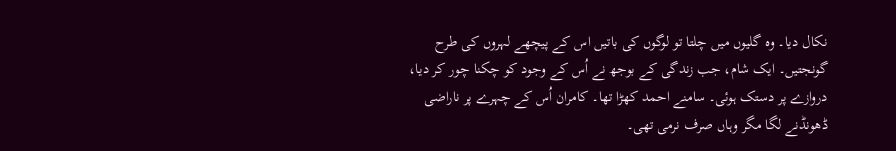نکال دیا۔ وہ گلیوں میں چلتا تو لوگوں کی باتیں اس کے پیچھے لہروں کی طرح گونجتیں۔ ایک شام، جب زندگی کے بوجھ نے اُس کے وجود کو چکنا چور کر دیا، دروازے پر دستک ہوئی۔ سامنے احمد کھڑا تھا۔ کامران اُس کے چہرے پر ناراضی ڈھونڈنے لگا مگر وہاں صرف نرمی تھی۔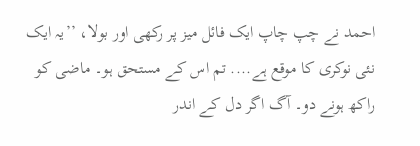احمد نے چپ چاپ ایک فائل میز پر رکھی اور بولا، ’’یہ ایک نئی نوکری کا موقع ہے.... تم اس کے مستحق ہو۔ ماضی کو راکھ ہونے دو۔ آگ اگر دل کے اندر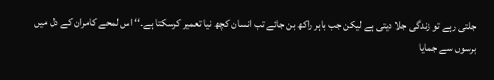جلتی رہے تو زندگی جلا دیتی ہے لیکن جب باہر راکھ بن جائے تب انسان کچھ نیا تعمیر کرسکتا ہے۔‘‘ اس لمحے کامران کے دل میں برسوں سے جمایا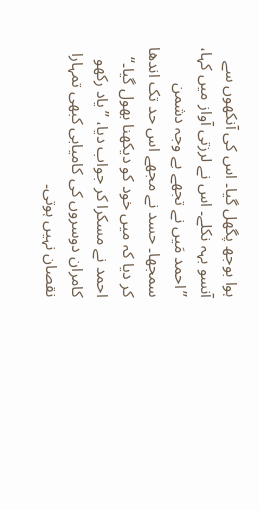ہوا بوجھ پگھل گیا۔ اس کی آنکھوں سے آنسو بہہ نکلے۔ اس نے لرزتی آواز میں کہا، ’’احمد مَیں نے تجھے بے وجہ دشمن سمجھا۔ حسد نے مجھے اس حد تک اندھا کر دیا کہ میں خود کو دیکھنا بھول گیا۔‘‘ احمد نے مسکرا کر جواب دیا، ’’یاد رکھو کامران دوسروں کی کامیابی کبھی تمہارا نقصان نہیں ہوتی۔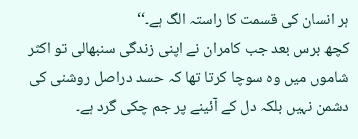ہر انسان کی قسمت کا راستہ الگ ہے۔‘‘
کچھ برس بعد جب کامران نے اپنی زندگی سنبھالی تو اکثر شاموں میں وہ سوچا کرتا تھا کہ حسد دراصل روشنی کی دشمن نہیں بلکہ دل کے آئینے پر جم چکی گرد ہے۔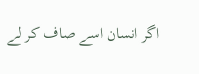اگر انسان اسے صاف کر لے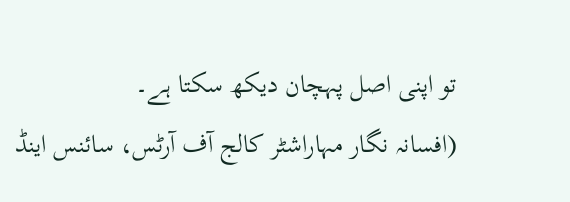تو اپنی اصل پہچان دیکھ سکتا ہے۔
(افسانہ نگار مہاراشٹر کالج آف آرٹس، سائنس اینڈ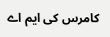کامرس کی ایم اے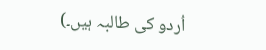اُردو کی طالبہ ہیں۔)